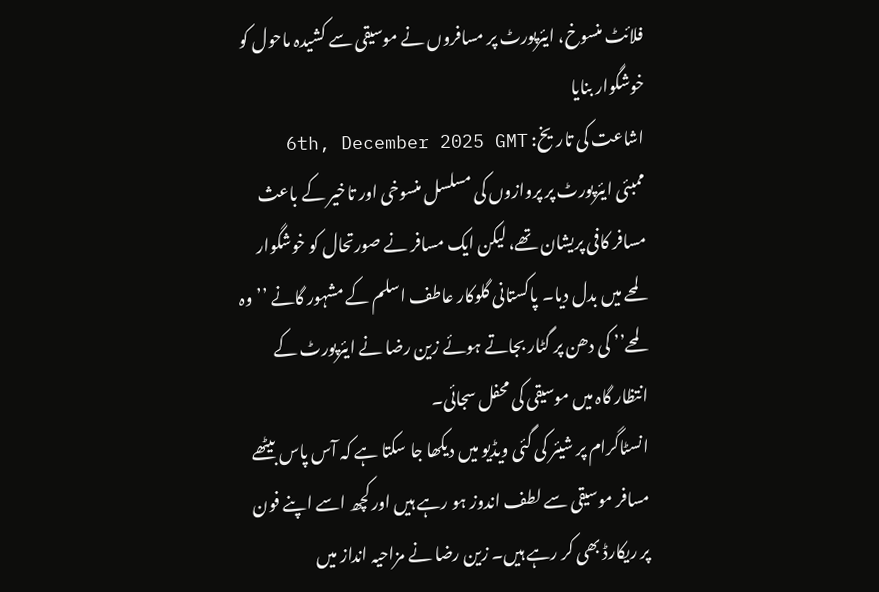فلائٹ منسوخ، ایئرپورٹ پر مسافروں نے موسیقی سے کشیدہ ماحول کو خوشگوار بنایا
اشاعت کی تاریخ: 6th, December 2025 GMT
ممبئی ایئرپورٹ پر پروازوں کی مسلسل منسوخی اور تاخیر کے باعث مسافر کافی پریشان تھے، لیکن ایک مسافر نے صورتحال کو خوشگوار لمحے میں بدل دیا۔ پاکستانی گلوکار عاطف اسلم کے مشہور گانے ’’وہ لمحے’’ کی دھن پر گٹار بجاتے ہوئے زین رضا نے ایئرپورٹ کے انتظار گاہ میں موسیقی کی محفل سجائی۔
انسٹاگرام پر شیئر کی گئی ویڈیو میں دیکھا جا سکتا ہے کہ آس پاس بیٹھے مسافر موسیقی سے لطف اندوز ہو رہے ہیں اور کچھ اسے اپنے فون پر ریکارڈ بھی کر رہے ہیں۔ زین رضا نے مزاحیہ انداز میں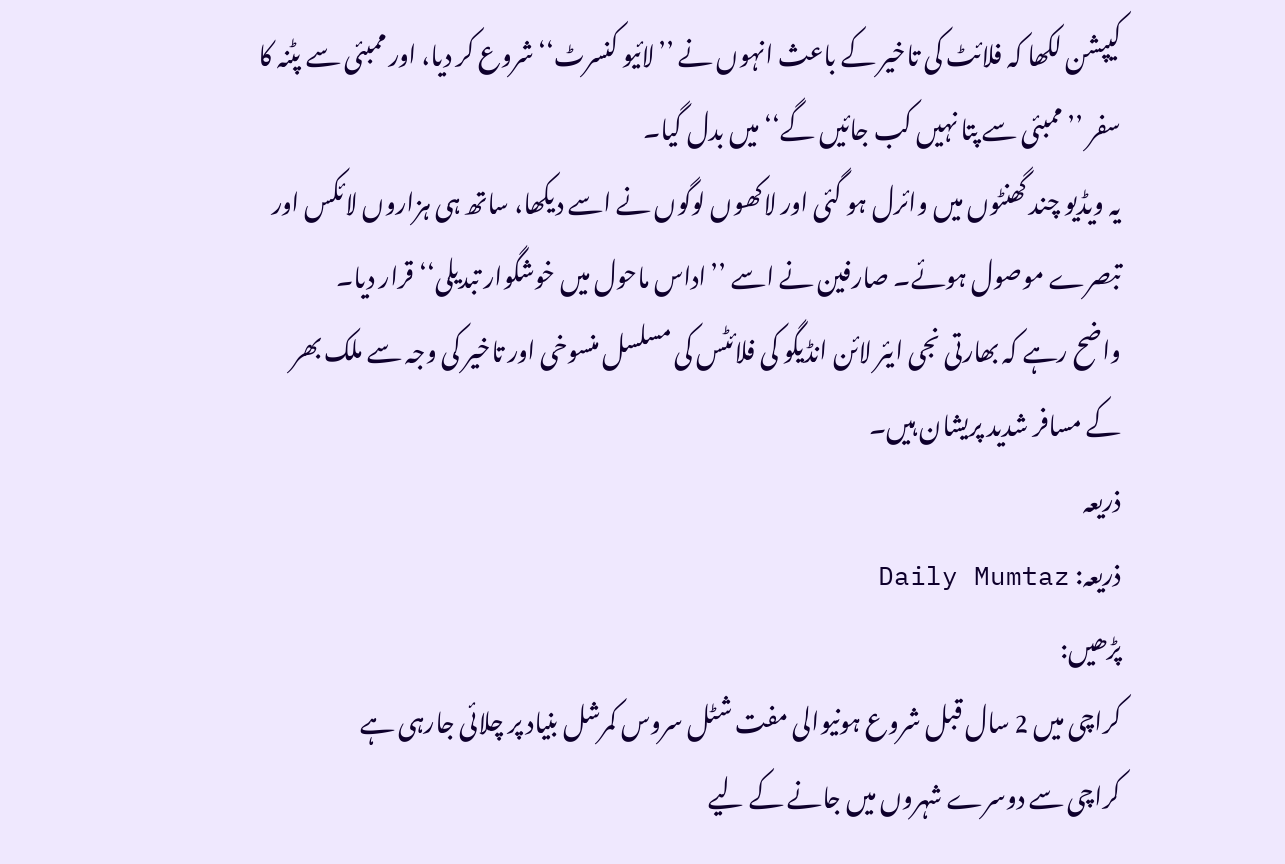کیپشن لکھا کہ فلائٹ کی تاخیر کے باعث انہوں نے ’’لائیو کنسرٹ‘‘ شروع کر دیا، اور ممبئی سے پٹنہ کا سفر ’’ممبئی سے پتا نہیں کب جائیں گے‘‘ میں بدل گیا۔
یہ ویڈیو چند گھنٹوں میں وائرل ہو گئی اور لاکھوں لوگوں نے اسے دیکھا، ساتھ ہی ہزاروں لائکس اور تبصرے موصول ہوئے۔ صارفین نے اسے ’’اداس ماحول میں خوشگوار تبدیلی‘‘ قرار دیا۔
واضح رہے کہ بھارتی نجی ایئر لائن انڈیگو کی فلائٹس کی مسلسل منسوخی اور تاخیر کی وجہ سے ملک بھر کے مسافر شدید پریشان ہیں۔
ذریعہ
ذریعہ: Daily Mumtaz
پڑھیں:
کراچی میں 2 سال قبل شروع ہونیوالی مفت شٹل سروس کمرشل بنیاد پر چلائی جارہی ہے
کراچی سے دوسرے شہروں میں جانے کے لیے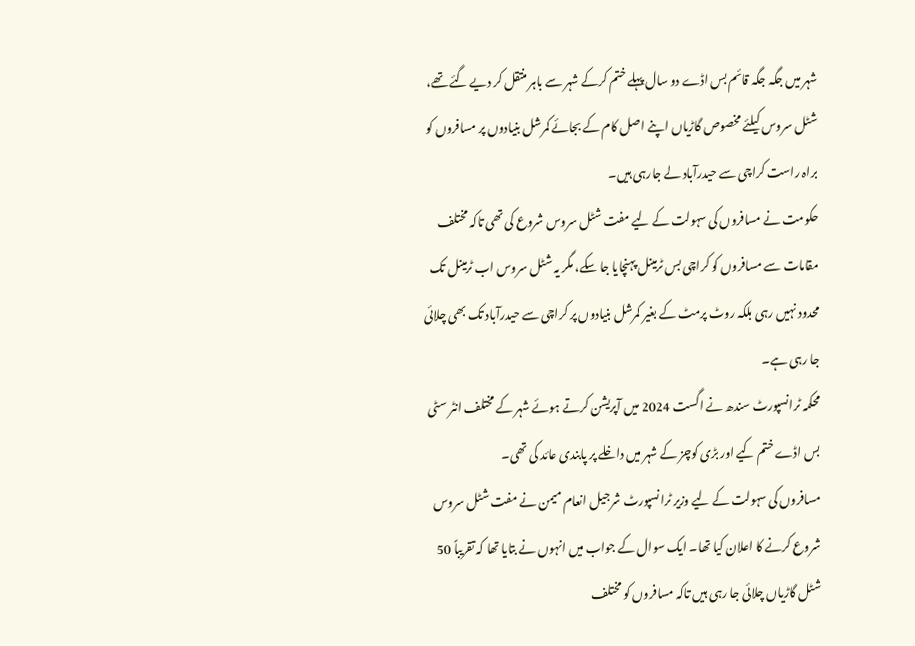شہر میں جگہ جگہ قائم بس اڈے دو سال پہلے ختم کرکے شہر سے باہر منتقل کر دیے گئے تھے، شٹل سروس کیلئے مخصوص گاڑیاں اپنے اصل کام کے بجائے کمرشل بنیادوں پر مسافروں کو براہ راست کراچی سے حیدرآباد لے جارہی ہیں۔
حکومت نے مسافروں کی سہولت کے لیے مفت شٹل سروس شروع کی تھی تاکہ مختلف مقامات سے مسافروں کو کراچی بس ٹرمینل پہنچایا جا سکے، مگر یہ شٹل سروس اب ٹرمینل تک محدود نہیں رہی بلکہ روٹ پرمٹ کے بغیر کمرشل بنیادوں پر کراچی سے حیدرآباد تک بھی چلائی جا رہی ہے۔
محکمہ ٹرانسپورٹ سندھ نے اگست 2024 میں آپریشن کرتے ہوئے شہر کے مختلف انٹر سٹی بس اڈے ختم کیے اور بڑی کوچز کے شہر میں داخلے پر پابندی عائد کی تھی۔
مسافروں کی سہولت کے لیے وزیر ٹرانسپورٹ شرجیل انعام میمن نے مفت شٹل سروس شروع کرنے کا اعلان کیا تھا۔ ایک سوال کے جواب میں انہوں نے بتایا تھا کہ تقریباً 50 شٹل گاڑیاں چلائی جا رہی ہیں تاکہ مسافروں کو مختلف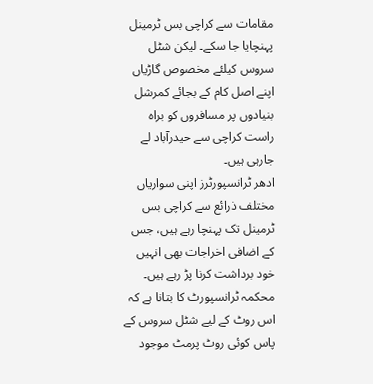مقامات سے کراچی بس ٹرمینل پہنچایا جا سکے۔ لیکن شٹل سروس کیلئے مخصوص گاڑیاں اپنے اصل کام کے بجائے کمرشل بنیادوں پر مسافروں کو براہ راست کراچی سے حیدرآباد لے جارہی ہیں۔
ادھر ٹرانسپورٹرز اپنی سواریاں مختلف ذرائع سے کراچی بس ٹرمینل تک پہنچا رہے ہیں، جس کے اضافی اخراجات بھی انہیں خود برداشت کرنا پڑ رہے ہیں۔
محکمہ ٹرانسپورٹ کا بتانا ہے کہ اس روٹ کے لیے شٹل سروس کے پاس کوئی روٹ پرمٹ موجود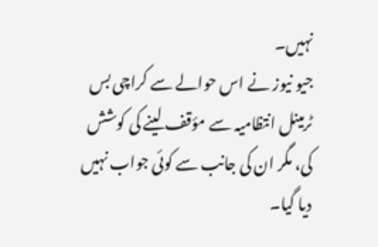نہیں۔
جیو نیوز نے اس حوالے سے کراچی بس ٹرمینل انتظامیہ سے مؤقف لینے کی کوشش کی، مگر ان کی جانب سے کوئی جواب نہیں دیا گیا۔